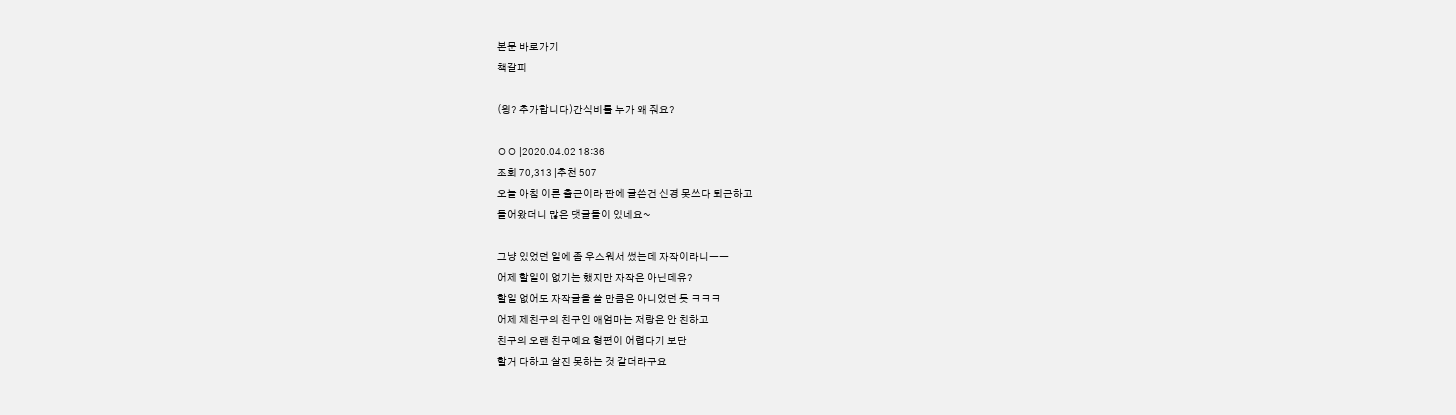본문 바로가기
책갈피

(읭? 추가합니다)간식비를 누가 왜 줘요?

ㅇㅇ |2020.04.02 18:36
조회 70,313 |추천 507
오늘 아침 이른 출근이라 판에 글쓴건 신경 못쓰다 퇴근하고
들어왔더니 많은 댓글들이 있네요~

그냥 있었던 일에 좀 우스워서 썼는데 자작이라니ㅡㅡ
어제 할일이 없기는 했지만 자작은 아닌데유?
할일 없어도 자작글을 쓸 만큼은 아니었던 듯 ㅋㅋㅋ
어제 제친구의 친구인 애엄마는 저랑은 안 친하고
친구의 오랜 친구예요 형편이 어렵다기 보단
할거 다하고 살진 못하는 것 같더라구요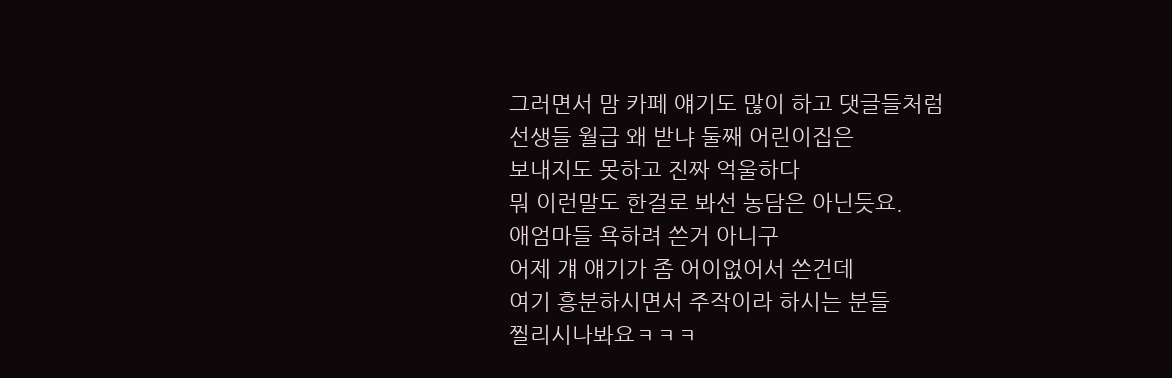그러면서 맘 카페 얘기도 많이 하고 댓글들처럼
선생들 월급 왜 받냐 둘째 어린이집은
보내지도 못하고 진짜 억울하다
뭐 이런말도 한걸로 봐선 농담은 아닌듯요.
애엄마들 욕하려 쓴거 아니구
어제 걔 얘기가 좀 어이없어서 쓴건데
여기 흥분하시면서 주작이라 하시는 분들
찔리시나봐요ㅋㅋㅋ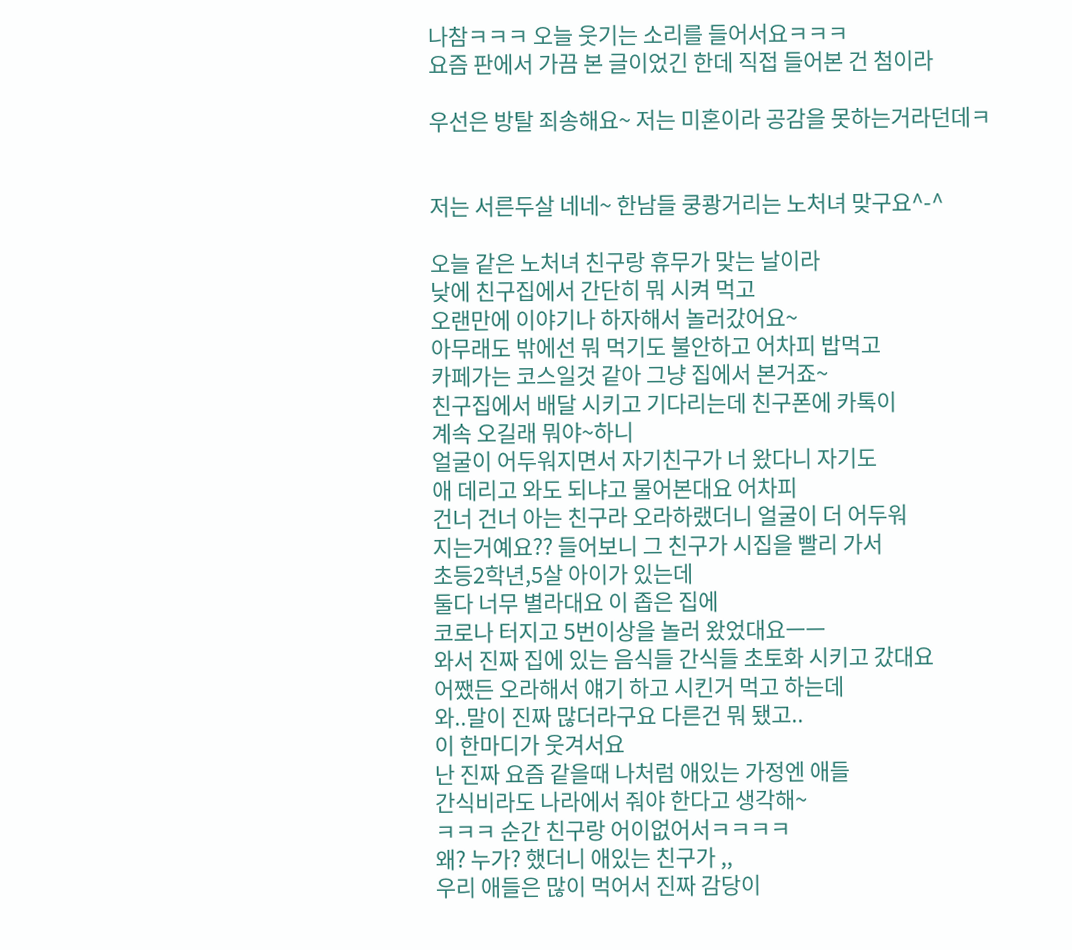나참ㅋㅋㅋ 오늘 웃기는 소리를 들어서요ㅋㅋㅋ
요즘 판에서 가끔 본 글이었긴 한데 직접 들어본 건 첨이라

우선은 방탈 죄송해요~ 저는 미혼이라 공감을 못하는거라던데ㅋ


저는 서른두살 네네~ 한남들 쿵쾅거리는 노처녀 맞구요^-^

오늘 같은 노처녀 친구랑 휴무가 맞는 날이라
낮에 친구집에서 간단히 뭐 시켜 먹고
오랜만에 이야기나 하자해서 놀러갔어요~
아무래도 밖에선 뭐 먹기도 불안하고 어차피 밥먹고
카페가는 코스일것 같아 그냥 집에서 본거죠~
친구집에서 배달 시키고 기다리는데 친구폰에 카톡이
계속 오길래 뭐야~하니
얼굴이 어두워지면서 자기친구가 너 왔다니 자기도
애 데리고 와도 되냐고 물어본대요 어차피
건너 건너 아는 친구라 오라하랬더니 얼굴이 더 어두워
지는거예요?? 들어보니 그 친구가 시집을 빨리 가서
초등2학년,5살 아이가 있는데
둘다 너무 별라대요 이 좁은 집에
코로나 터지고 5번이상을 놀러 왔었대요ㅡㅡ
와서 진짜 집에 있는 음식들 간식들 초토화 시키고 갔대요
어쨌든 오라해서 얘기 하고 시킨거 먹고 하는데
와..말이 진짜 많더라구요 다른건 뭐 됐고..
이 한마디가 웃겨서요
난 진짜 요즘 같을때 나처럼 애있는 가정엔 애들
간식비라도 나라에서 줘야 한다고 생각해~
ㅋㅋㅋ 순간 친구랑 어이없어서ㅋㅋㅋㅋ
왜? 누가? 했더니 애있는 친구가 ,,
우리 애들은 많이 먹어서 진짜 감당이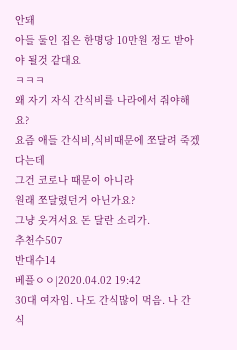안돼
아들 둘인 집은 한명당 10만원 정도 받아야 될것 같대요
ㅋㅋㅋ
왜 자기 자식 간식비를 나라에서 줘야해요?
요즘 애들 간식비,식비때문에 쪼달려 죽겠다는데
그건 코로나 때문이 아니라
원래 쪼달렸던거 아닌가요?
그냥 웃겨서요 돈 달란 소리가.
추천수507
반대수14
베플ㅇㅇ|2020.04.02 19:42
30대 여자임. 나도 간식많이 먹음. 나 간식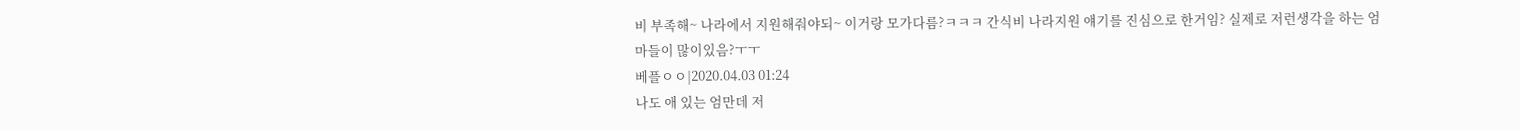비 부족해~ 나라에서 지원해줘야되~ 이거랑 모가다름?ㅋㅋㅋ 간식비 나라지원 얘기를 진심으로 한거임? 실제로 저런생각을 하는 엄마들이 많이있음?ㅜㅜ
베플ㅇㅇ|2020.04.03 01:24
나도 애 있는 엄만데 저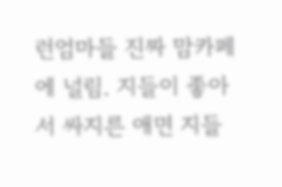런엄마들 진짜 맘카페에 널림. 지들이 좋아서 싸지른 애면 지들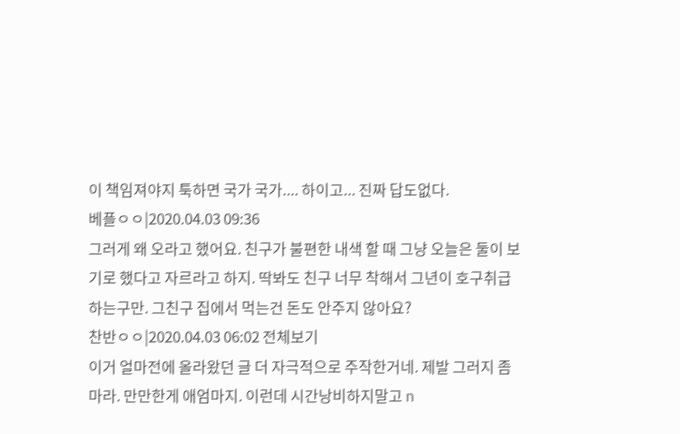이 책임져야지 툭하면 국가 국가.... 하이고... 진짜 답도없다.
베플ㅇㅇ|2020.04.03 09:36
그러게 왜 오라고 했어요. 친구가 불편한 내색 할 때 그냥 오늘은 둘이 보기로 했다고 자르라고 하지. 딱봐도 친구 너무 착해서 그년이 호구취급 하는구만. 그친구 집에서 먹는건 돈도 안주지 않아요?
찬반ㅇㅇ|2020.04.03 06:02 전체보기
이거 얼마전에 올라왔던 글 더 자극적으로 주작한거네. 제발 그러지 좀 마라. 만만한게 애엄마지. 이런데 시간낭비하지말고 n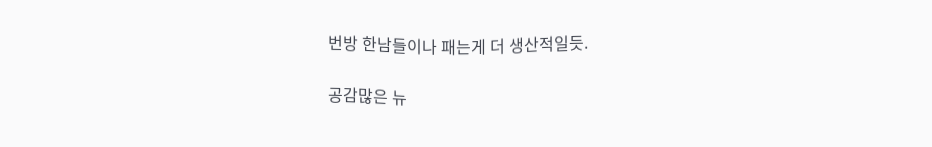번방 한남들이나 패는게 더 생산적일듯.

공감많은 뉴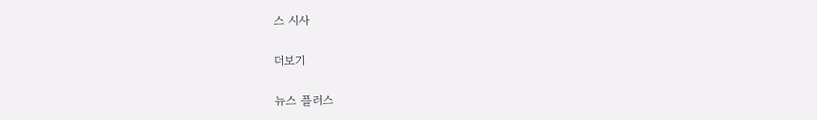스 시사

더보기

뉴스 플러스